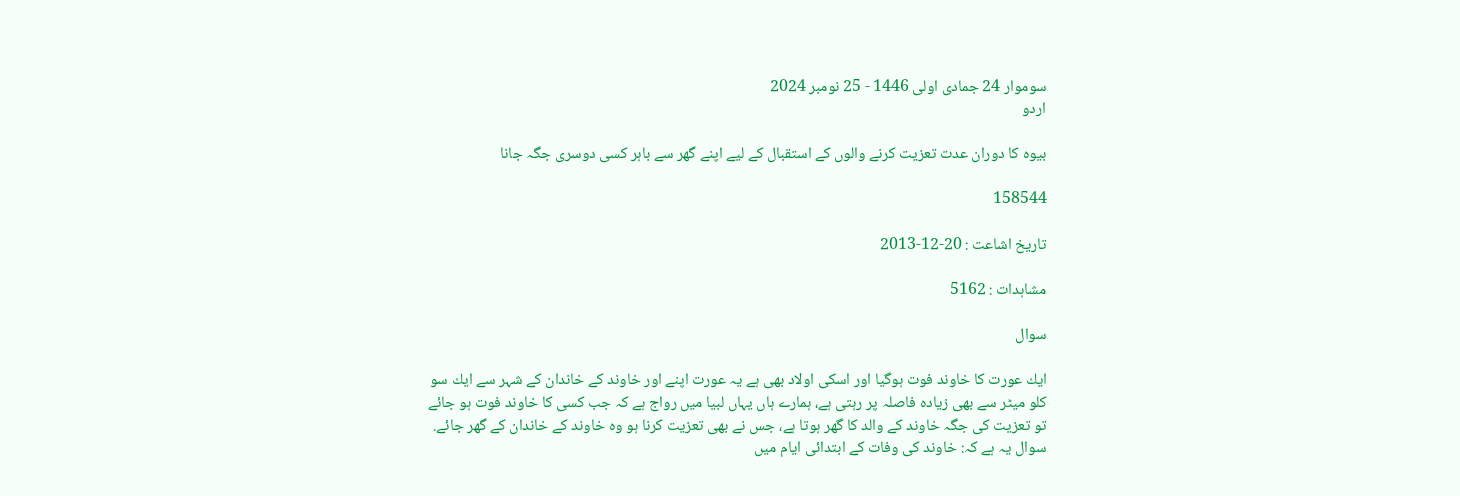سوموار 24 جمادی اولی 1446 - 25 نومبر 2024
اردو

بيوہ كا دوران عدت تعزيت كرنے والوں كے استقبال كے ليے اپنے گھر سے باہر كسى دوسرى جگہ جانا

158544

تاریخ اشاعت : 20-12-2013

مشاہدات : 5162

سوال

ايك عورت كا خاوند فوت ہوگيا اور اسكى اولاد بھى ہے يہ عورت اپنے اور خاوند كے خاندان كے شہر سے ايك سو كلو ميٹر سے بھى زيادہ فاصلہ پر رہتى ہے، ہمارے ہاں يہاں لبيا ميں رواج ہے كہ جب كسى كا خاوند فوت ہو جائے تو تعزيت كى جگہ خاوند كے والد كا گھر ہوتا ہے، جس نے بھى تعزيت كرنا ہو وہ خاوند كے خاندان كے گھر جائے.
سوال يہ ہے كہ: خاوند كى وفات كے ابتدائى ايام ميں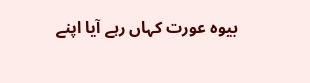بيوہ عورت كہاں رہے آيا اپنے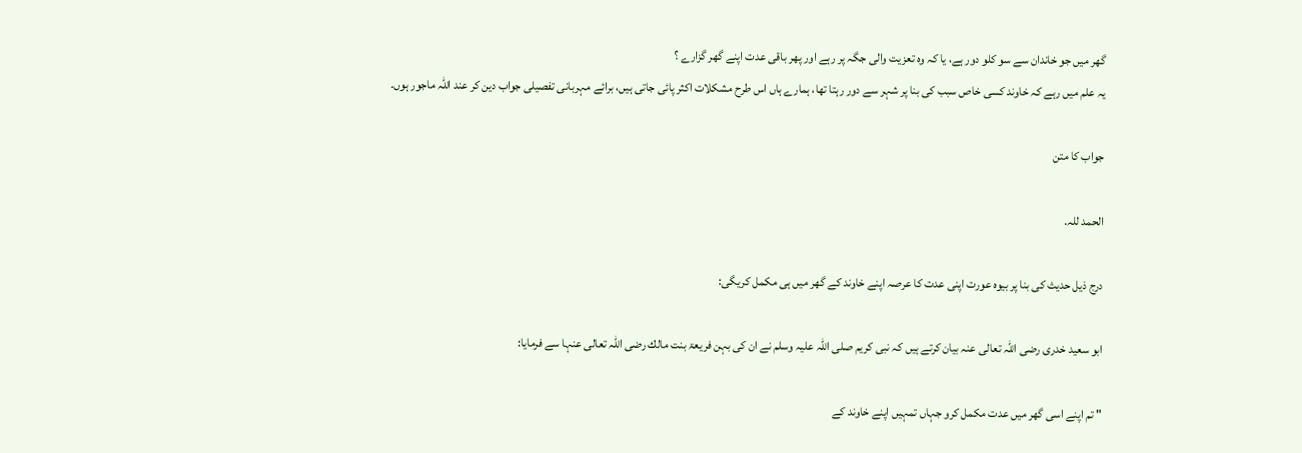گھر ميں جو خاندان سے سو كلو دور ہے، يا كہ وہ تعزيت والى جگہ پر رہے اور پھر باقى عدت اپنے گھر گزارے ؟
يہ علم ميں رہے كہ خاوند كسى خاص سبب كى بنا پر شہر سے دور رہتا تھا، ہمارے ہاں اس طرح مشكلات اكثر پائى جاتى ہيں، برائے مہربانى تفصيلى جواب دين كر عند اللہ ماجور ہوں.

جواب کا متن

الحمد للہ.

درج ذيل حديث كى بنا پر بيوہ عورت اپنى عدت كا عرصہ اپنے خاوند كے گھر ميں ہى مكمل كريگى:

ابو سعيد خدرى رضى اللہ تعالى عنہ بيان كرتے ہيں كہ نبى كريم صلى اللہ عليہ وسلم نے ان كى بہن فريعۃ بنت مالك رضى اللہ تعالى عنہا سے فرمايا:

" تم اپنے اسى گھر ميں عدت مكمل كرو جہاں تمہيں اپنے خاوند كے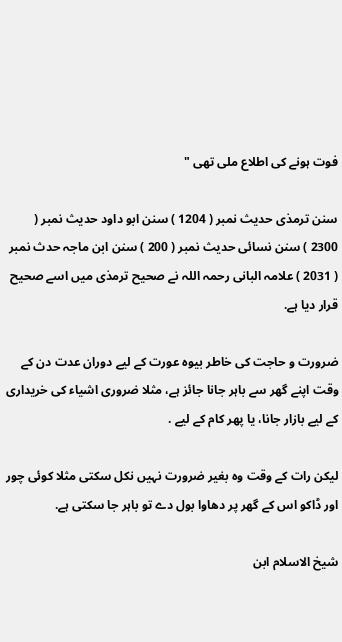فوت ہونے كى اطلاع ملى تھى "

سنن ترمذى حديث نمبر ( 1204 ) سنن ابو داود حديث نمبر ( 2300 ) سنن نسائى حديث نمبر ( 200 ) سنن ابن ماجہ حدث نمبر ( 2031 ) علامہ البانى رحمہ اللہ نے صحيح ترمذى ميں اسے صحيح قرار ديا ہے.

ضرورت و حاجت كى خاطر بيوہ عورت كے ليے دوران عدت دن كے وقت اپنے گھر سے باہر جانا جائز ہے، مثلا ضرورى اشياء كى خريدارى كے ليے بازار جانا، يا پھر كام كے ليے .

ليكن رات كے وقت وہ بغير ضرورت نہيں نكل سكتى مثلا كوئى چور اور ڈاكو اس كے گھر پر دھاوا بول دے تو باہر جا سكتى ہے.

شيخ الاسلام ابن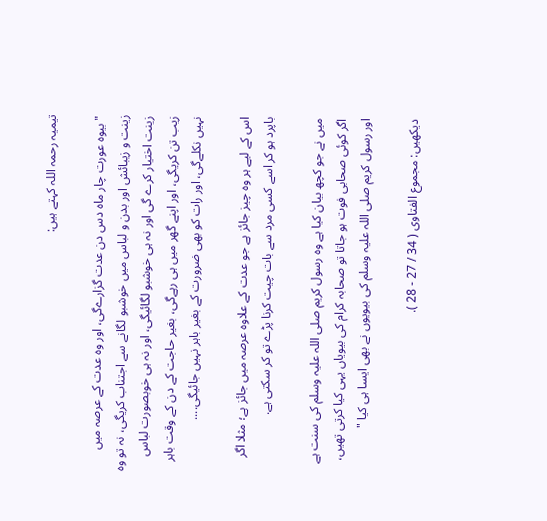تيميہ رحمہ اللہ كہتے ہيں:

" بيوہ عورت چار ماہ دس دن عدت گزارےگى، اور وہ عدت كے عرصہ ميں زينت و زيبائش اور بدن و لباس ميں خوشبو لگانے سے اجتناب كريگى، نہ تو وہ زينت اختيار كرے گى اور نہ ہى خوشبو لگائيگى، اور نہ ہى خوبصورت لباس زيب تن كريگى، اور اپنے گھر ميں ہى رہےگى، بغير حاجت كے دن كے وقت باہر نہيں نكلےگى، اور رات كو بھى ضرورت كے بغير باہر نہيں جائيگى....

اس كے ليے ہر وہ چيز جائز ہے جو عدت كے علاوہ عرصہ ميں جائز ہے؛ مثلا اگر باپرد ہو كر اسے كسى مرد سے بات چيت كرنا پڑے تو كر سكتى ہے.

ميں نے جو كچھ بيان كيا ہے وہ رسول كريم صلى اللہ عليہ وسلم كى سنت ہے اگر كوئى صحابى فوت ہو جاتا تو صحابہ كرام كى بيوياں يہى كيا كرتى تھيں، اور رسول كريم صلى اللہ عليہ وسلم كى بيويوں نے بھى ايسا ہى كيا "

ديكھيں: مجموع الفتاوى ( 34 / 27 - 28 ).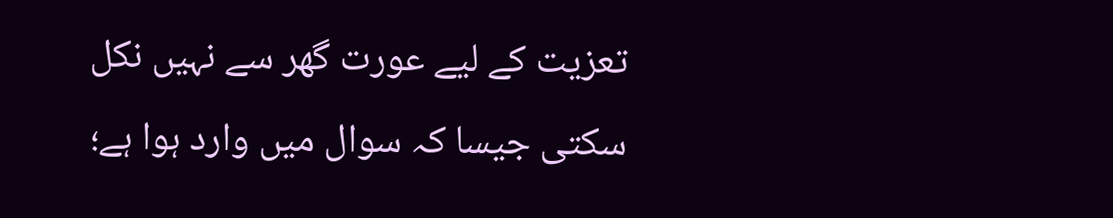تعزيت كے ليے عورت گھر سے نہيں نكل سكتى جيسا كہ سوال ميں وارد ہوا ہے؛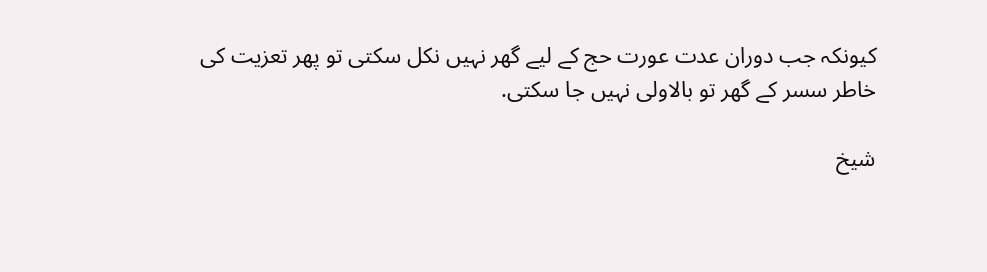كيونكہ جب دوران عدت عورت حج كے ليے گھر نہيں نكل سكتى تو پھر تعزيت كى خاطر سسر كے گھر تو بالاولى نہيں جا سكتى.

شيخ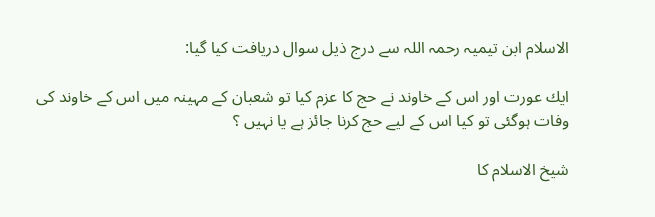الاسلام ابن تيميہ رحمہ اللہ سے درج ذيل سوال دريافت كيا گيا:

ايك عورت اور اس كے خاوند نے حج كا عزم كيا تو شعبان كے مہينہ ميں اس كے خاوند كى وفات ہوگئى تو كيا اس كے ليے حج كرنا جائز ہے يا نہيں ؟

شيخ الاسلام كا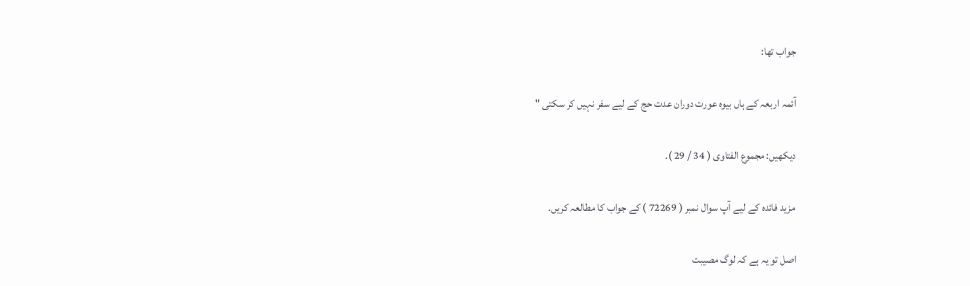جواب تھا:

آئمہ اربعہ كے ہاں بيوہ عورت دوران عدت حج كے ليے سفر نہيں كر سكتى "

ديكھيں: مجموع الفتاوى ( 34 / 29 ).

مزيد فائدہ كے ليے آپ سوال نمبر ( 72269 ) كے جواب كا مطالعہ كريں.

اصل تو يہ ہے كہ لوگ مصيبت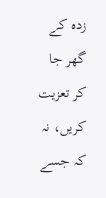زدہ كے گھر جا كر تعزيت كريں، نہ كہ جسے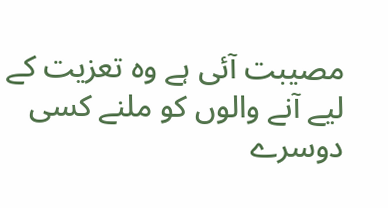مصيبت آئى ہے وہ تعزيت كے ليے آنے والوں كو ملنے كسى دوسرے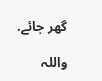گھر جائے.

واللہ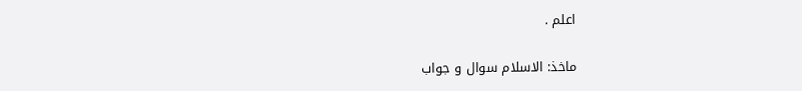اعلم .

ماخذ: الاسلام سوال و جواب